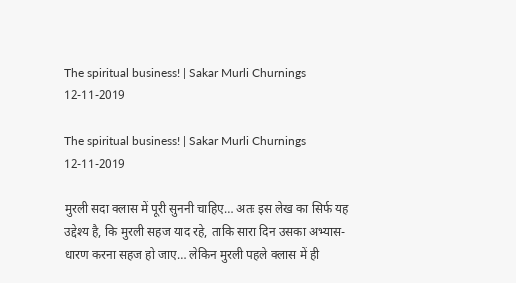The spiritual business! | Sakar Murli Churnings 12-11-2019

The spiritual business! | Sakar Murli Churnings 12-11-2019

मुरली सदा क्लास में पूरी सुननी चाहिए… अतः इस लेख का सिर्फ यह उद्देश्य है, कि मुरली सहज याद रहे, ताकि सारा दिन उसका अभ्यास-धारण करना सहज हो जाए… लेकिन मुरली पहले क्लास में ही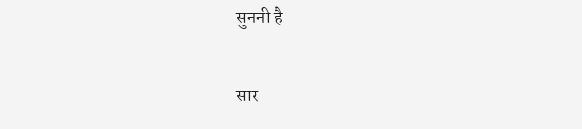सुननी है

सार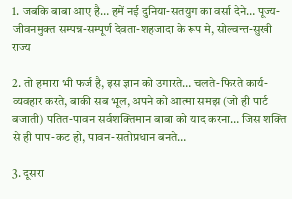1. जबकि बाबा आए है… हमें नई दुनिया-सतयुग का वर्सा देने… पूज्य-जीवनमुक्त सम्पन्न-सम्पूर्ण देवता-शहजादा के रूप मे, सोल्वन्त-सुखी राज्य

2. तो हमारा भी फर्ज है, इस ज्ञान को उगारते… चलते-फिरते कार्य-व्यवहार करते, बाकी सब भूल, अपने को आत्मा समझ (जो ही पार्ट बजाती) पतित-पावन सर्वशक्तिमान बाबा को याद करना… जिस शक्ति से ही पाप-कट हो, पावन-सतोप्रधान बनते…

3. दूसरा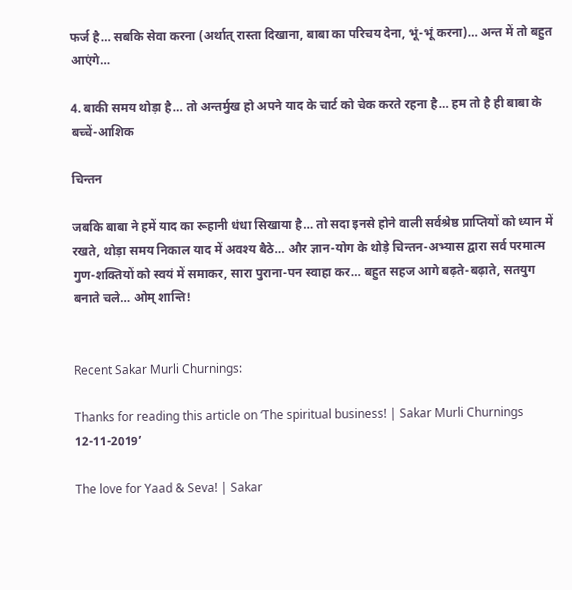फर्ज है… सबकि सेवा करना (अर्थात्‌ रास्ता दिखाना, बाबा का परिचय देना, भूं-भूं करना)… अन्त में तो बहुत आएंगे…

4. बाकी समय थोड़ा है… तो अन्तर्मुख हो अपने याद के चार्ट को चेक करते रहना है… हम तो है ही बाबा के बच्चें-आशिक

चिन्तन

जबकि बाबा ने हमें याद का रूहानी धंधा सिखाया है… तो सदा इनसे होने वाली सर्वश्रेष्ठ प्राप्तियों को ध्यान में रखते, थोड़ा समय निकाल याद में अवश्य बैठे… और ज्ञान-योग के थोड़े चिन्तन-अभ्यास द्वारा सर्व परमात्म गुण-शक्तियों को स्वयं में समाकर, सारा पुराना-पन स्वाहा कर… बहुत सहज आगे बढ़ते-बढ़ाते, सतयुग बनाते चले… ओम् शान्ति!


Recent Sakar Murli Churnings:

Thanks for reading this article on ‘The spiritual business! | Sakar Murli Churnings 12-11-2019’

The love for Yaad & Seva! | Sakar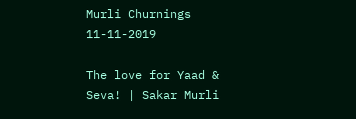Murli Churnings 11-11-2019

The love for Yaad & Seva! | Sakar Murli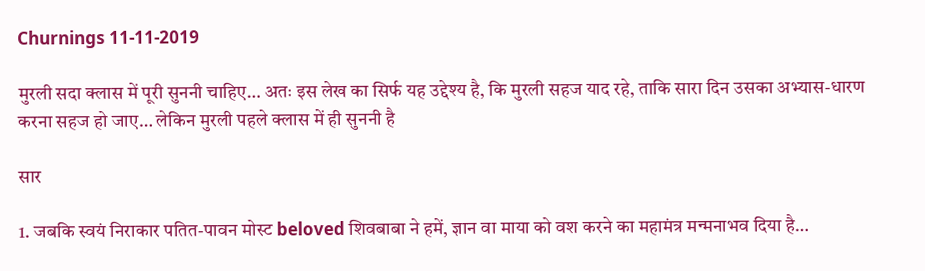Churnings 11-11-2019

मुरली सदा क्लास में पूरी सुननी चाहिए… अतः इस लेख का सिर्फ यह उद्देश्य है, कि मुरली सहज याद रहे, ताकि सारा दिन उसका अभ्यास-धारण करना सहज हो जाए… लेकिन मुरली पहले क्लास में ही सुननी है

सार

1. जबकि स्वयं निराकार पतित-पावन मोस्ट beloved शिवबाबा ने हमें, ज्ञान वा माया को वश करने का महामंत्र मन्मनाभव दिया है…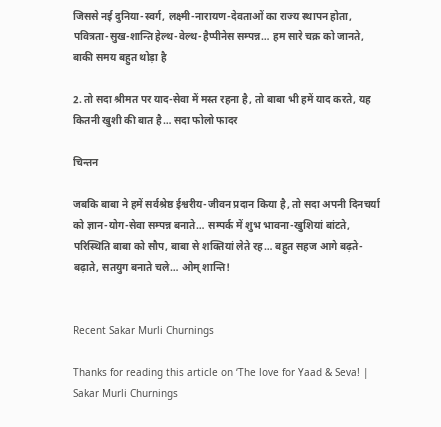जिससे नई दुनिया-स्वर्ग, लक्ष्मी-नारायण-देवताओं का राज्य स्थापन होता, पवित्रता-सुख-शान्ति हेल्थ-वेल्थ-हैप्पीनेस सम्पन्न… हम सारे चक्र को जानते, बाकी समय बहुत थोड़ा है

2. तो सदा श्रीमत पर याद-सेवा में मस्त रहना है, तो बाबा भी हमें याद करते, यह कितनी खुशी की बात है… सदा फोलो फादर

चिन्तन

जबकि बाबा ने हमें सर्वश्रेष्ठ ईश्वरीय-जीवन प्रदान किया है, तो सदा अपनी दिनचर्या को ज्ञान-योग-सेवा सम्पन्न बनाते… सम्पर्क में शुभ भावना-खुशियां बांटते, परिस्थिति बाबा को सौप, बाबा से शक्तियां लेते रह… बहुत सहज आगे बढ़ते-बढ़ाते, सतयुग बनाते चले… ओम् शान्ति!


Recent Sakar Murli Churnings

Thanks for reading this article on ‘The love for Yaad & Seva! | Sakar Murli Churnings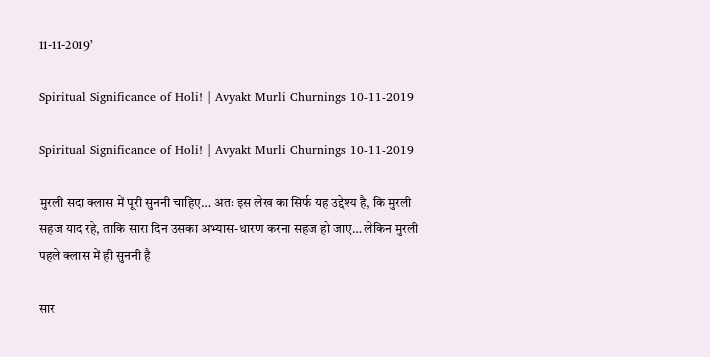11-11-2019’

Spiritual Significance of Holi! | Avyakt Murli Churnings 10-11-2019

Spiritual Significance of Holi! | Avyakt Murli Churnings 10-11-2019

मुरली सदा क्लास में पूरी सुननी चाहिए… अतः इस लेख का सिर्फ यह उद्देश्य है, कि मुरली सहज याद रहे, ताकि सारा दिन उसका अभ्यास-धारण करना सहज हो जाए… लेकिन मुरली पहले क्लास में ही सुननी है

सार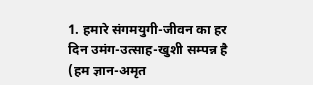1. हमारे संगमयुगी-जीवन का हर दिन उमंग-उत्साह-खुशी सम्पन्न है (हम ज्ञान-अमृत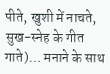पीते, खुशी में नाचते, सुख-स्नेह के गीत गाते)… मनाने के साथ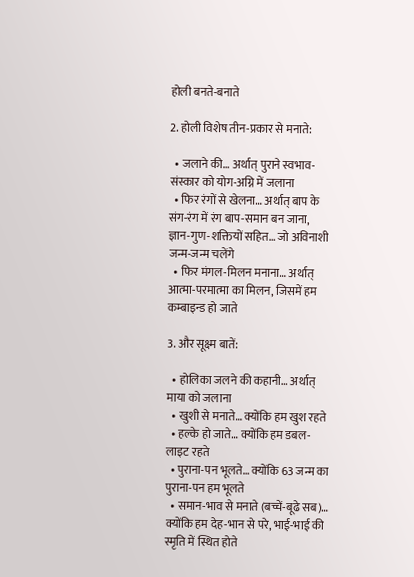होली बनते-बनाते

2. होली विशेष तीन-प्रकार से मनाते:

  • जलाने की… अर्थात्‌ पुराने स्वभाव-संस्कार को योग-अग्नि में जलाना
  • फिर रंगों से खेलना… अर्थात्‌ बाप के संग-रंग में रंग बाप-समान बन जाना, ज्ञान-गुण-शक्तियों सहित… जो अविनाशी जन्म-जन्म चलेंगे
  • फिर मंगल-मिलन मनाना… अर्थात्‌ आत्मा-परमात्मा का मिलन, जिसमें हम कम्बाइन्ड हो जाते

3. और सूक्ष्म बातें:

  • होलिका जलने की कहानी… अर्थात्‌ माया को जलाना
  • खुशी से मनाते… क्योंकि हम खुश रहते
  • हल्के हो जाते… क्योंकि हम डबल-लाइट रहते
  • पुराना-पन भूलते… क्योंकि 63 जन्म का पुराना-पन हम भूलते
  • समान-भाव से मनाते (बच्चें-बूढे सब)… क्योंकि हम देह-भान से परे, भाई-भाई की स्मृति में स्थित होते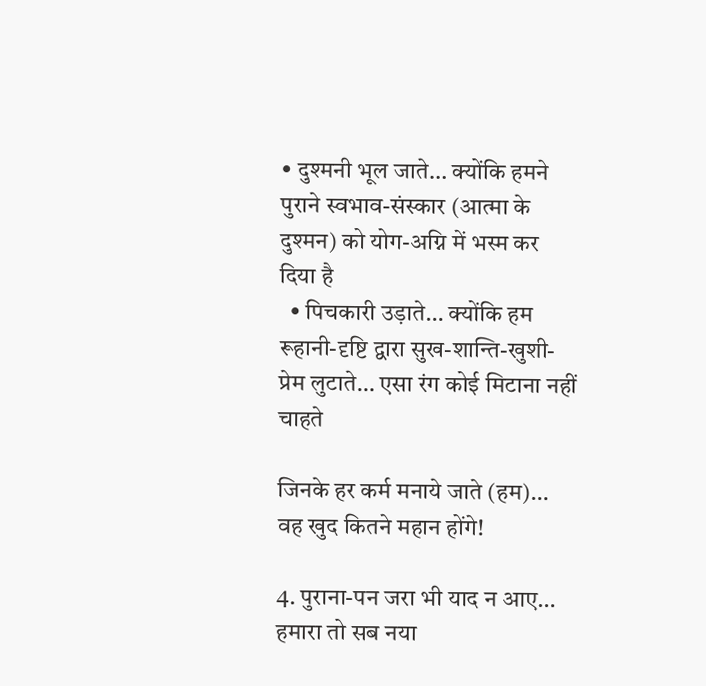• दुश्मनी भूल जाते… क्योंकि हमने पुराने स्वभाव-संस्कार (आत्मा के दुश्मन) को योग-अग्नि में भस्म कर दिया है
  • पिचकारी उड़ाते… क्योंकि हम रूहानी-दृष्टि द्वारा सुख-शान्ति-खुशी-प्रेम लुटाते… एसा रंग कोई मिटाना नहीं चाहते

जिनके हर कर्म मनाये जाते (हम)… वह खुद कितने महान होंगे!

4. पुराना-पन जरा भी याद न आए… हमारा तो सब नया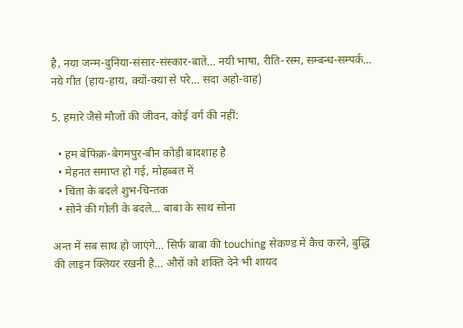है, नया जन्म-दुनिया-संसार-संस्कार-बातें… नयी भाषा, रीति-रस्म, सम्बन्ध-सम्पर्क… नये गीत (हाय-हाय, क्यों-क्या से परे… सदा अहो-वाह)

5. हमारे जैसे मौजों की जीवन, कोई वर्ग की नहीं:

  • हम बेफिक्र-बेगमपुर-बीन कोड़ी बादशाह है
  • मेहनत समाप्त हो गई, मोहब्बत में
  • चिंता के बदले शुभ-चिन्तक
  • सोने की गोली के बदले… बाबा के साथ सोना

अन्त में सब साथ हो जाएंगे… सिर्फ बाबा की touching सेकण्ड में कैच करने, बुद्धि की लाइन क्लियर रखनी है… औरों को शक्ति देने भी शायद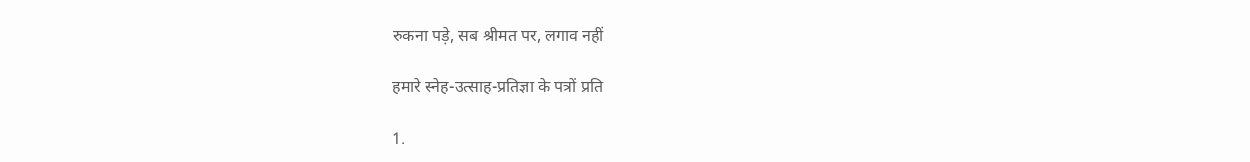रुकना पड़े, सब श्रीमत पर, लगाव नहीं

हमारे स्नेह-उत्साह-प्रतिज्ञा के पत्रों प्रति

1.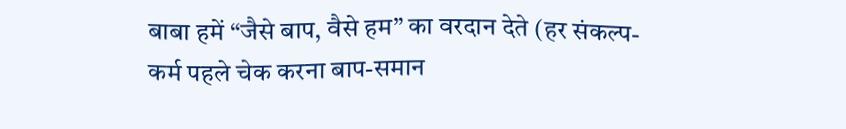बाबा हमें “जैसे बाप, वैसे हम” का वरदान देते (हर संकल्प-कर्म पहले चेक करना बाप-समान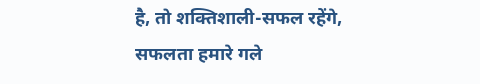है, तो शक्तिशाली-सफल रहेंगे, सफलता हमारे गले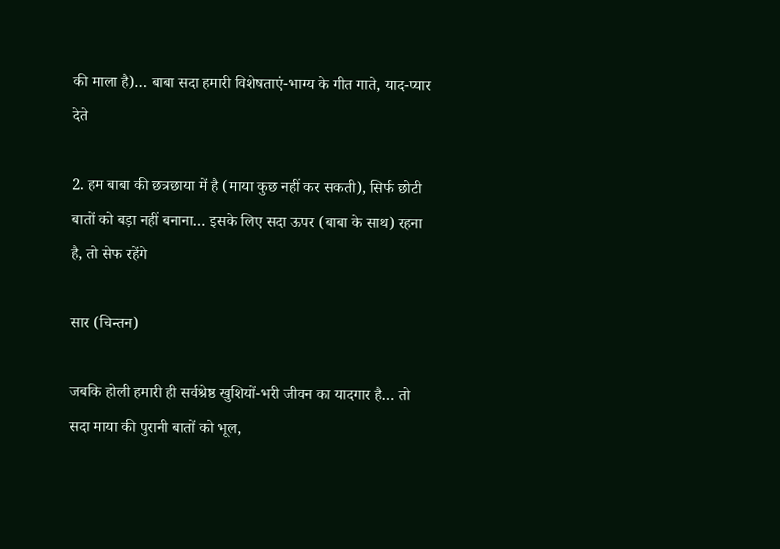की माला है)… बाबा सदा हमारी विशेषताएं-भाग्य के गीत गाते, याद-प्यार देते

2. हम बाबा की छत्रछाया में है (माया कुछ नहीं कर सकती), सिर्फ छोटी बातों को बड़ा नहीं बनाना… इसके लिए सदा ऊपर (बाबा के साथ) रहना है, तो सेफ रहेंगे

सार (चिन्तन)

जबकि होली हमारी ही सर्वश्रेष्ठ खुशियों-भरी जीवन का यादगार है… तो सदा माया की पुरानी बातों को भूल,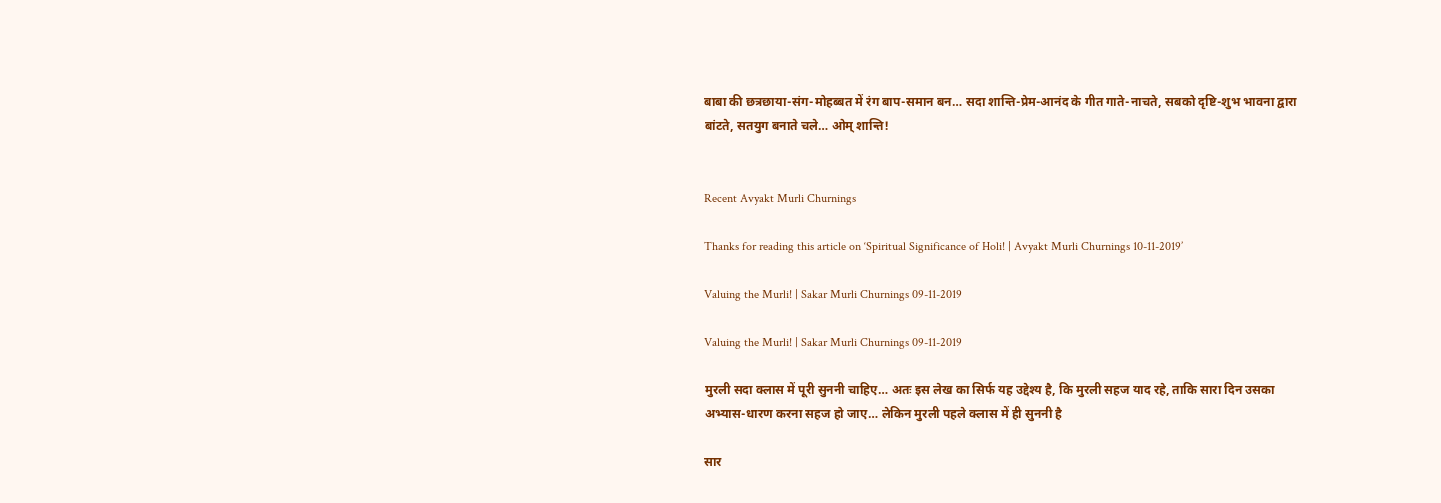बाबा की छत्रछाया-संग-मोहब्बत में रंग बाप-समान बन… सदा शान्ति-प्रेम-आनंद के गीत गाते-नाचते, सबको दृष्टि-शुभ भावना द्वारा बांटते, सतयुग बनाते चले… ओम् शान्ति!


Recent Avyakt Murli Churnings

Thanks for reading this article on ‘Spiritual Significance of Holi! | Avyakt Murli Churnings 10-11-2019’

Valuing the Murli! | Sakar Murli Churnings 09-11-2019

Valuing the Murli! | Sakar Murli Churnings 09-11-2019

मुरली सदा क्लास में पूरी सुननी चाहिए… अतः इस लेख का सिर्फ यह उद्देश्य है, कि मुरली सहज याद रहे, ताकि सारा दिन उसका अभ्यास-धारण करना सहज हो जाए… लेकिन मुरली पहले क्लास में ही सुननी है

सार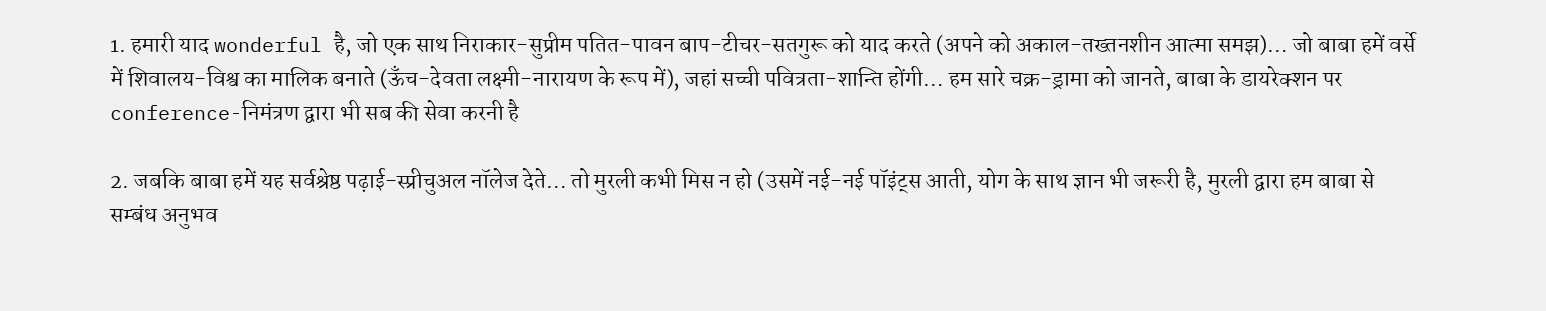1. हमारी याद wonderful है, जो एक साथ निराकार-सुप्रीम पतित-पावन बाप-टीचर-सतगुरू को याद करते (अपने को अकाल-तख्तनशीन आत्मा समझ)… जो बाबा हमें वर्से में शिवालय-विश्व का मालिक बनाते (ऊँच-देवता लक्ष्मी-नारायण के रूप में), जहां सच्ची पवित्रता-शान्ति होंगी… हम सारे चक्र-ड्रामा को जानते, बाबा के डायरेक्शन पर conference-निमंत्रण द्वारा भी सब की सेवा करनी है

2. जबकि बाबा हमें यह सर्वश्रेष्ठ पढ़ाई-स्प्रीचुअल नॉलेज देते… तो मुरली कभी मिस न हो (उसमें नई-नई पॉइंट्स आती, योग के साथ ज्ञान भी जरूरी है, मुरली द्वारा हम बाबा से सम्बंध अनुभव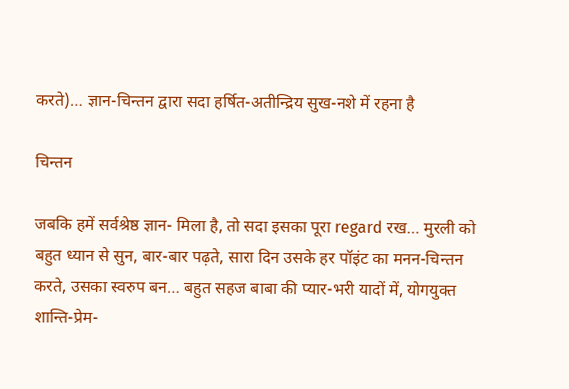करते)… ज्ञान-चिन्तन द्वारा सदा हर्षित-अतीन्द्रिय सुख-नशे में रहना है

चिन्तन

जबकि हमें सर्वश्रेष्ठ ज्ञान- मिला है, तो सदा इसका पूरा regard रख… मुरली को बहुत ध्यान से सुन, बार-बार पढ़ते, सारा दिन उसके हर पॉइंट का मनन-चिन्तन करते, उसका स्वरुप बन… बहुत सहज बाबा की प्यार-भरी यादों में, योगयुक्त शान्ति-प्रेम-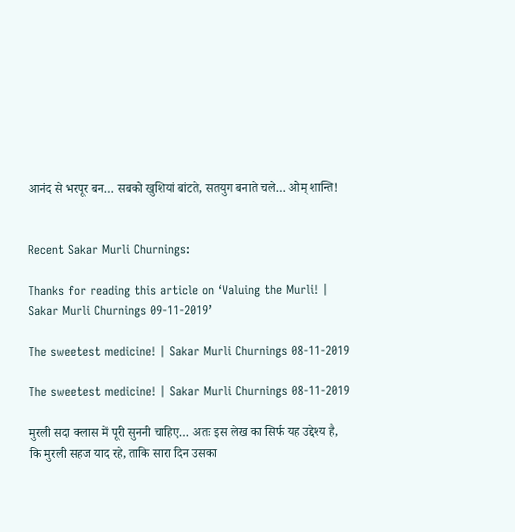आनंद से भरपूर बन… सबको खुशियां बांटते, सतयुग बनाते चले… ओम् शान्ति!


Recent Sakar Murli Churnings:

Thanks for reading this article on ‘Valuing the Murli! | Sakar Murli Churnings 09-11-2019’

The sweetest medicine! | Sakar Murli Churnings 08-11-2019

The sweetest medicine! | Sakar Murli Churnings 08-11-2019

मुरली सदा क्लास में पूरी सुननी चाहिए… अतः इस लेख का सिर्फ यह उद्देश्य है, कि मुरली सहज याद रहे, ताकि सारा दिन उसका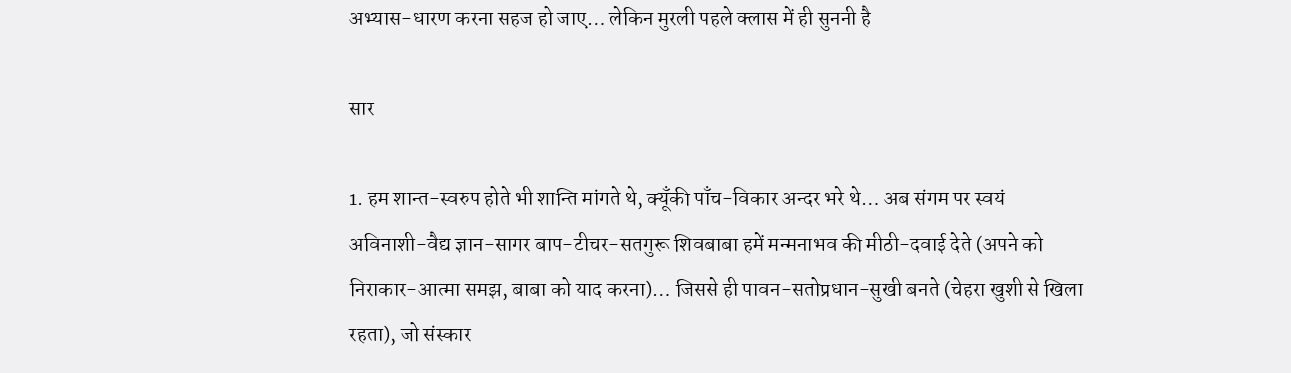अभ्यास-धारण करना सहज हो जाए… लेकिन मुरली पहले क्लास में ही सुननी है

सार

1. हम शान्त-स्वरुप होते भी शान्ति मांगते थे, क्यूँकी पाँच-विकार अन्दर भरे थे… अब संगम पर स्वयं अविनाशी-वैद्य ज्ञान-सागर बाप-टीचर-सतगुरू शिवबाबा हमें मन्मनाभव की मीठी-दवाई देते (अपने को निराकार-आत्मा समझ, बाबा को याद करना)… जिससे ही पावन-सतोप्रधान-सुखी बनते (चेहरा खुशी से खिला रहता), जो संस्कार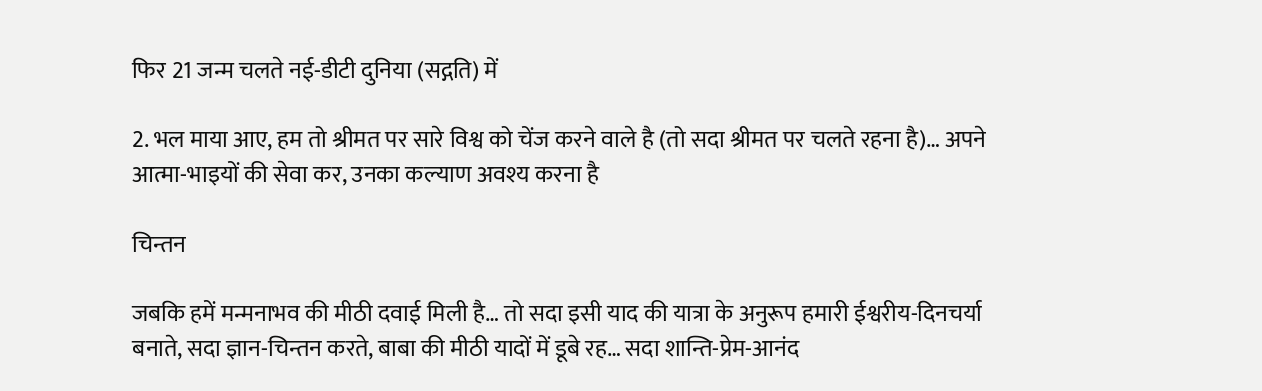फिर 21 जन्म चलते नई-डीटी दुनिया (सद्गति) में

2. भल माया आए, हम तो श्रीमत पर सारे विश्व को चेंज करने वाले है (तो सदा श्रीमत पर चलते रहना है)… अपने आत्मा-भाइयों की सेवा कर, उनका कल्याण अवश्य करना है

चिन्तन

जबकि हमें मन्मनाभव की मीठी दवाई मिली है… तो सदा इसी याद की यात्रा के अनुरूप हमारी ईश्वरीय-दिनचर्या बनाते, सदा ज्ञान-चिन्तन करते, बाबा की मीठी यादों में डूबे रह… सदा शान्ति-प्रेम-आनंद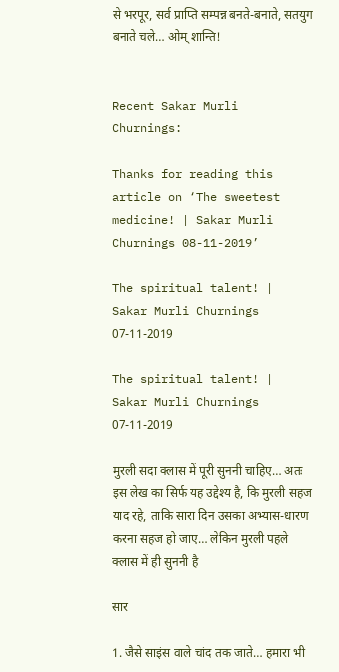से भरपूर, सर्व प्राप्ति सम्पन्न बनते-बनाते, सतयुग बनाते चले… ओम् शान्ति!


Recent Sakar Murli Churnings:

Thanks for reading this article on ‘The sweetest medicine! | Sakar Murli Churnings 08-11-2019’

The spiritual talent! | Sakar Murli Churnings 07-11-2019

The spiritual talent! | Sakar Murli Churnings 07-11-2019

मुरली सदा क्लास में पूरी सुननी चाहिए… अतः इस लेख का सिर्फ यह उद्देश्य है, कि मुरली सहज याद रहे, ताकि सारा दिन उसका अभ्यास-धारण करना सहज हो जाए… लेकिन मुरली पहले क्लास में ही सुननी है

सार

1. जैसे साइंस वाले चांद तक जाते… हमारा भी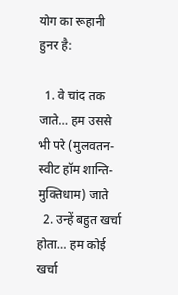योग का रूहानी हुनर है:

  1. वे चांद तक जाते… हम उससे भी परे (मुलवतन-स्वीट हॉम शान्ति-मुक्तिधाम) जाते
  2. उन्हें बहुत खर्चा होता… हम कोई खर्चा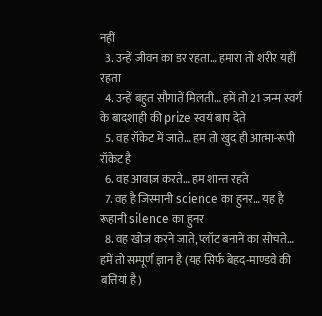नहीं
  3. उन्हें जीवन का डर रहता… हमारा तो शरीर यहीं रहता
  4. उन्हें बहुत सौगातें मिलती… हमें तो 21 जन्म स्वर्ग के बादशाही की prize स्वयं बाप देते
  5. वह रॉकेट में जाते… हम तो खुद ही आत्मा-रूपी रॉकेट है
  6. वह आवाज़ करते… हम शान्त रहते
  7. वह है जिस्मानी science का हुनर… यह है रूहानी silence का हुनर
  8. वह खोज करने जाते, प्लॉट बनाने का सोचते… हमें तो सम्पूर्ण ज्ञान है (यह सिर्फ बेहद-माण्डवे की बत्तियां है)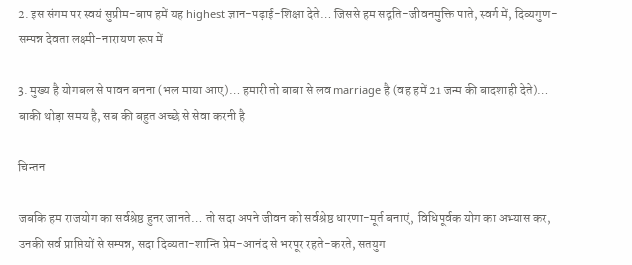2. इस संगम पर स्वयं सुप्रीम-बाप हमें यह highest ज्ञान-पढ़ाई-शिक्षा देते… जिससे हम सद्गति-जीवनमुक्ति पाते, स्वर्ग में, दिव्यगुण-सम्पन्न देवता लक्ष्मी-नारायण रूप में

3. मुख्य है योगबल से पावन बनना (भल माया आए)… हमारी तो बाबा से लव marriage है (वह हमें 21 जन्म की बादशाही देते)… बाकी थोड़ा समय है, सब की बहुत अच्छे से सेवा करनी है

चिन्तन

जबकि हम राजयोग का सर्वश्रेष्ठ हुनर जानते… तो सदा अपने जीवन को सर्वश्रेष्ठ धारणा-मूर्त बनाएं, विधिपूर्वक योग का अभ्यास कर, उनकी सर्व प्राप्तियों से सम्पन्न, सदा दिव्यता-शान्ति प्रेम-आनंद से भरपूर रहते-करते, सतयुग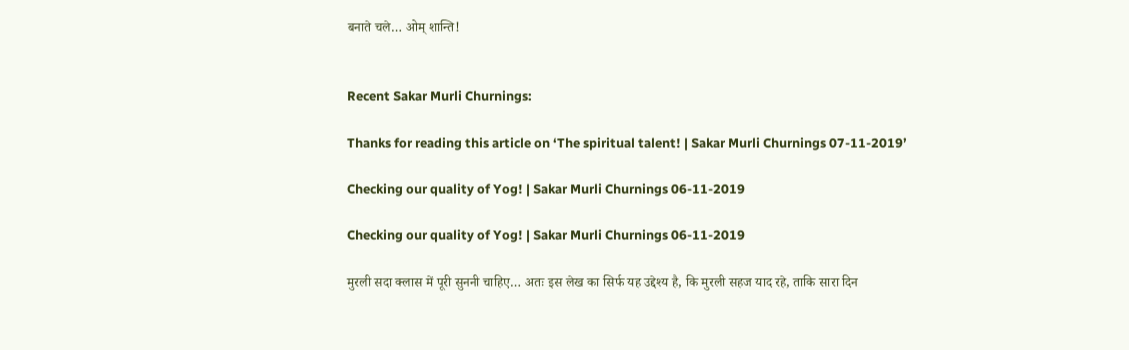बनाते चले… ओम् शान्ति!


Recent Sakar Murli Churnings:

Thanks for reading this article on ‘The spiritual talent! | Sakar Murli Churnings 07-11-2019’

Checking our quality of Yog! | Sakar Murli Churnings 06-11-2019

Checking our quality of Yog! | Sakar Murli Churnings 06-11-2019

मुरली सदा क्लास में पूरी सुननी चाहिए… अतः इस लेख का सिर्फ यह उद्देश्य है, कि मुरली सहज याद रहे, ताकि सारा दिन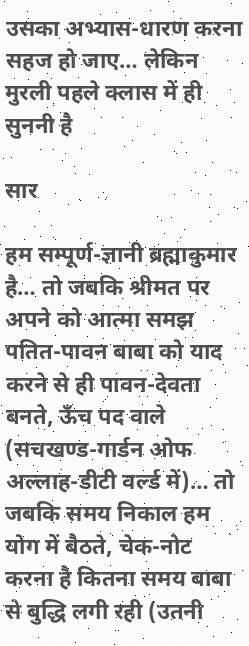उसका अभ्यास-धारण करना सहज हो जाए… लेकिन मुरली पहले क्लास में ही सुननी है

सार

हम सम्पूर्ण-ज्ञानी ब्रह्माकुमार है… तो जबकि श्रीमत पर अपने को आत्मा समझ पतित-पावन बाबा को याद करने से ही पावन-देवता बनते, ऊँच पद वाले (सचखण्ड-गार्डन ओफ अल्लाह-डीटी वर्ल्ड में)… तो जबकि समय निकाल हम योग में बैठते, चेक-नोट करना है कितना समय बाबा से बुद्धि लगी रही (उतनी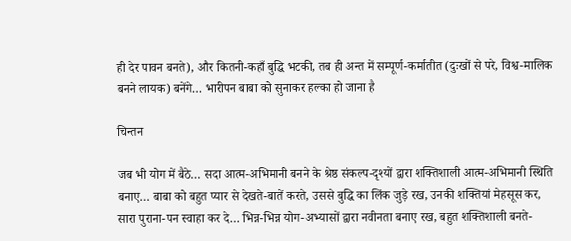ही देर पावन बनते), और कितनी-कहाँ बुद्धि भटकी, तब ही अन्त में सम्पूर्ण-कर्मातीत (दुःखों से परे, विश्व-मालिक बनने लायक) बनेंगे… भारीपन बाबा को सुनाकर हल्का हो जाना है

चिन्तन

जब भी योग में बैठे… सदा आत्म-अभिमानी बनने के श्रेष्ठ संकल्प-दृश्यों द्वारा शक्तिशाली आत्म-अभिमानी स्थिति बनाए… बाबा को बहुत प्यार से देखते-बातें करते, उससे बुद्धि का लिंक जुड़े रख, उनकी शक्तियां मेहसूस कर, सारा पुराना-पन स्वाहा कर दे… भिन्न-भिन्न योग-अभ्यासों द्वारा नवीनता बनाए रख, बहुत शक्तिशाली बनते-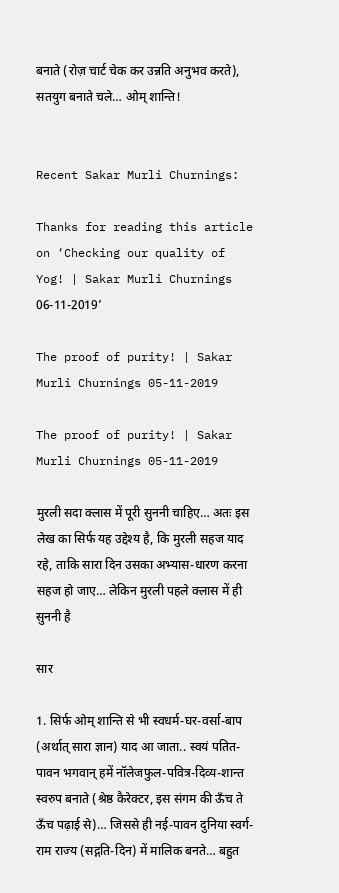बनाते (रोज़ चार्ट चेक कर उन्नति अनुभव करते), सतयुग बनाते चले… ओम् शान्ति!


Recent Sakar Murli Churnings:

Thanks for reading this article on ‘Checking our quality of Yog! | Sakar Murli Churnings 06-11-2019’

The proof of purity! | Sakar Murli Churnings 05-11-2019

The proof of purity! | Sakar Murli Churnings 05-11-2019

मुरली सदा क्लास में पूरी सुननी चाहिए… अतः इस लेख का सिर्फ यह उद्देश्य है, कि मुरली सहज याद रहे, ताकि सारा दिन उसका अभ्यास-धारण करना सहज हो जाए… लेकिन मुरली पहले क्लास में ही सुननी है

सार

1. सिर्फ ओम् शान्ति से भी स्वधर्म-घर-वर्सा-बाप (अर्थात्‌ सारा ज्ञान) याद आ जाता.. स्वयं पतित-पावन भगवान् हमें नॉलेजफुल-पवित्र-दिव्य-शान्त स्वरुप बनाते (श्रेष्ठ कैरेक्टर, इस संगम की ऊँच ते ऊँच पढ़ाई से)… जिससे ही नई-पावन दुनिया स्वर्ग-राम राज्य (सद्गति-दिन) में मालिक बनते… बहुत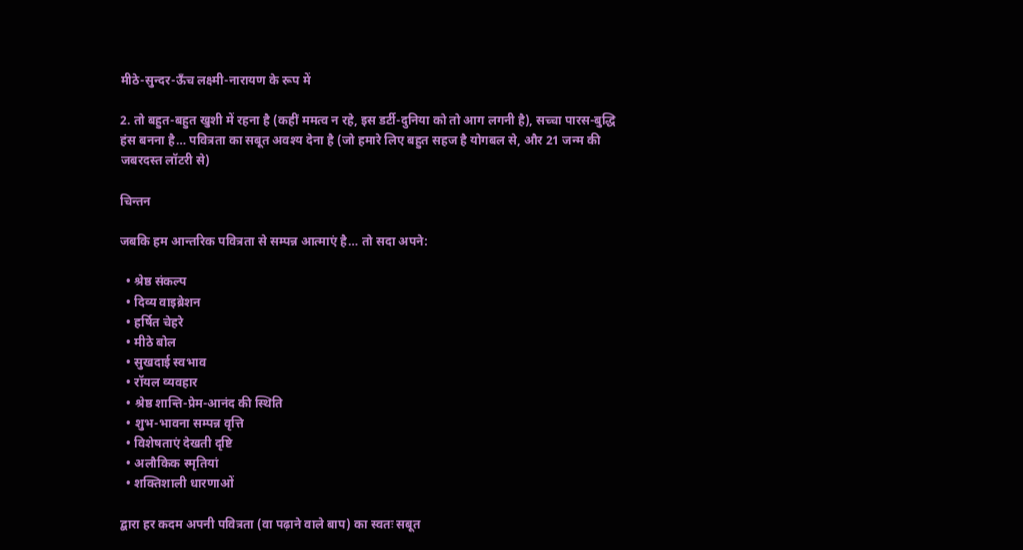मीठे-सुन्दर-ऊँच लक्ष्मी-नारायण के रूप में

2. तो बहुत-बहुत खुशी में रहना है (कहीं ममत्व न रहे, इस डर्टी-दुनिया को तो आग लगनी है), सच्चा पारस-बुद्धि हंस बनना है… पवित्रता का सबूत अवश्य देना है (जो हमारे लिए बहुत सहज है योगबल से, और 21 जन्म की जबरदस्त लॉटरी से)

चिन्तन

जबकि हम आन्तरिक पवित्रता से सम्पन्न आत्माएं है… तो सदा अपने:

  • श्रेष्ठ संकल्प
  • दिव्य वाइब्रेशन
  • हर्षित चेहरे
  • मीठे बोल
  • सुखदाई स्वभाव
  • रॉयल व्यवहार
  • श्रेष्ठ शान्ति-प्रेम-आनंद की स्थिति
  • शुभ-भावना सम्पन्न वृत्ति
  • विशेषताएं देखती दृष्टि
  • अलौकिक स्मृतियां
  • शक्तिशाली धारणाओं

द्बारा हर कदम अपनी पवित्रता (वा पढ़ाने वाले बाप) का स्वतः सबूत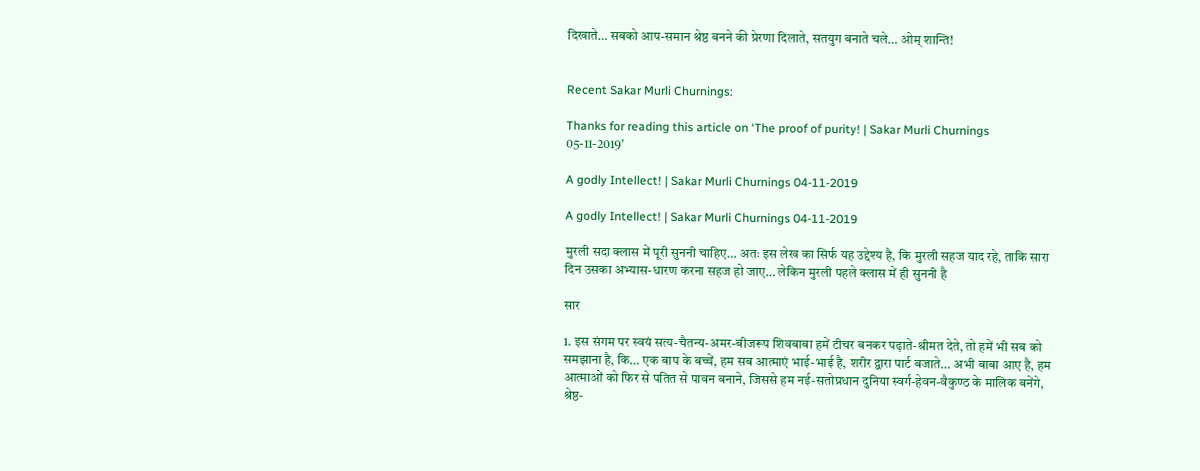दिखाते… सबको आप-समान श्रेष्ठ बनने की प्रेरणा दिलाते, सतयुग बनाते चले… ओम् शान्ति!


Recent Sakar Murli Churnings:

Thanks for reading this article on ‘The proof of purity! | Sakar Murli Churnings 05-11-2019’

A godly Intellect! | Sakar Murli Churnings 04-11-2019

A godly Intellect! | Sakar Murli Churnings 04-11-2019

मुरली सदा क्लास में पूरी सुननी चाहिए… अतः इस लेख का सिर्फ यह उद्देश्य है, कि मुरली सहज याद रहे, ताकि सारा दिन उसका अभ्यास-धारण करना सहज हो जाए… लेकिन मुरली पहले क्लास में ही सुननी है

सार

1. इस संगम पर स्वयं सत्य-चैतन्य-अमर-बीजरूप शिवबाबा हमें टीचर बनकर पढ़ाते-श्रीमत देते, तो हमें भी सब को समझाना है, कि… एक बाप के बच्चें, हम सब आत्माएं भाई-भाई है, शरीर द्वारा पार्ट बजाते… अभी बाबा आए है, हम आत्माओं को फिर से पतित से पावन बनाने, जिससे हम नई-सतोप्रधान दुनिया स्वर्ग-हेवन-वैकुण्ठ के मालिक बनेंगे, श्रेष्ठ-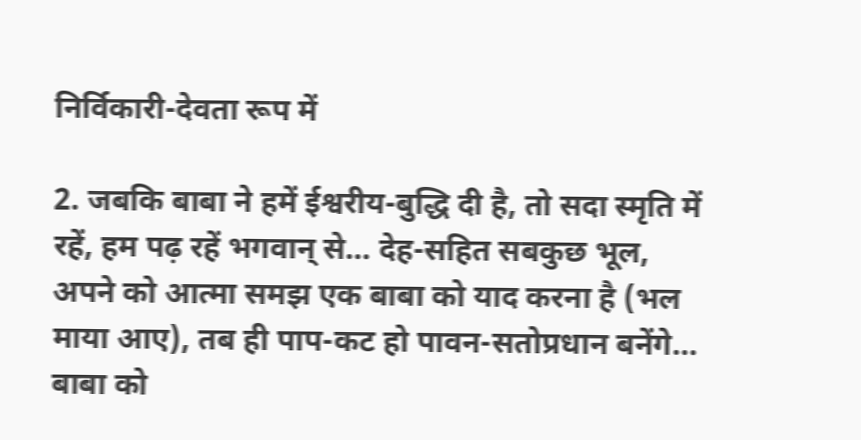निर्विकारी-देवता रूप में

2. जबकि बाबा ने हमें ईश्वरीय-बुद्धि दी है, तो सदा स्मृति में रहें, हम पढ़ रहें भगवान् से… देह-सहित सबकुछ भूल, अपने को आत्मा समझ एक बाबा को याद करना है (भल माया आए), तब ही पाप-कट हो पावन-सतोप्रधान बनेंगे… बाबा को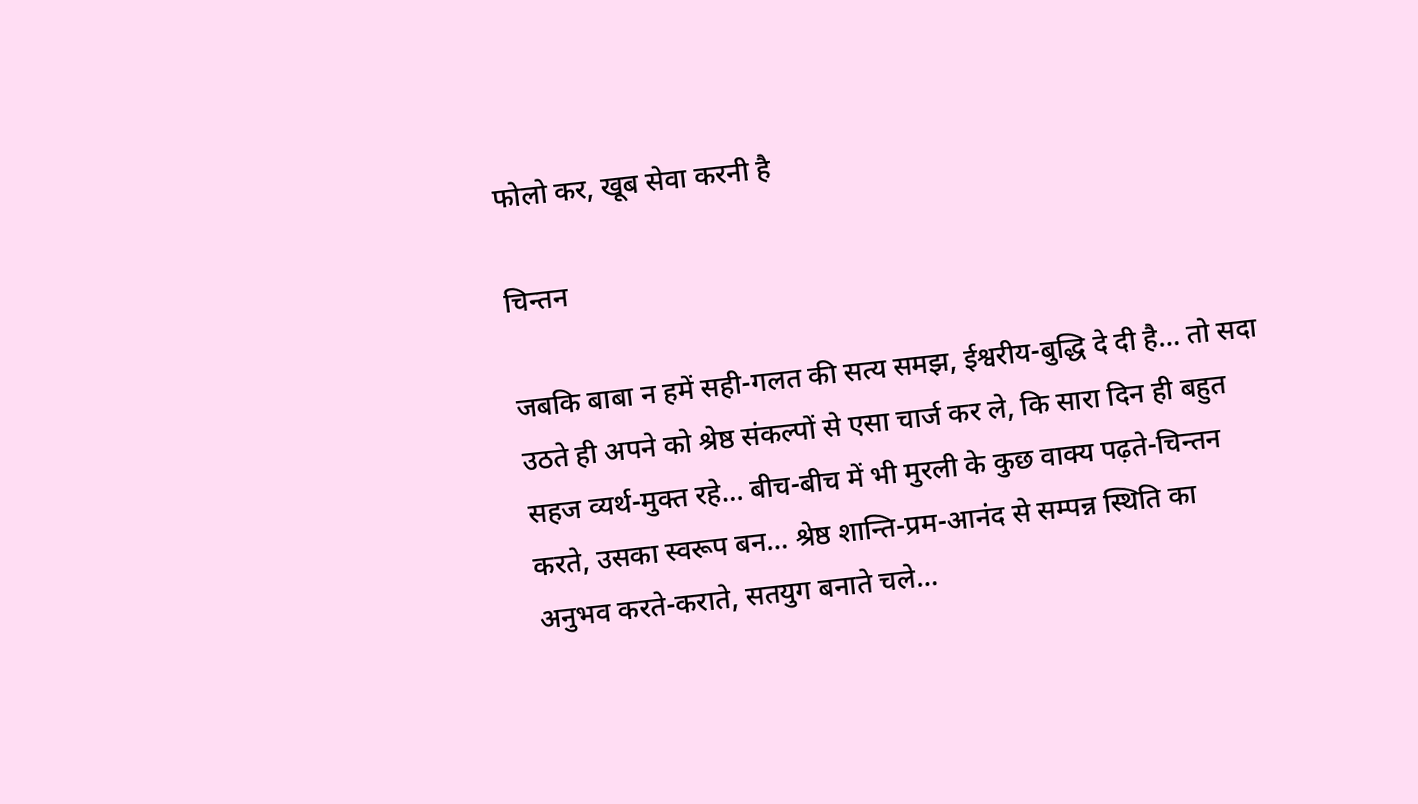फोलो कर, खूब सेवा करनी है

चिन्तन

जबकि बाबा न हमें सही-गलत की सत्य समझ, ईश्वरीय-बुद्धि दे दी है… तो सदा उठते ही अपने को श्रेष्ठ संकल्पों से एसा चार्ज कर ले, कि सारा दिन ही बहुत सहज व्यर्थ-मुक्त रहे… बीच-बीच में भी मुरली के कुछ वाक्य पढ़ते-चिन्तन करते, उसका स्वरूप बन… श्रेष्ठ शान्ति-प्रम-आनंद से सम्पन्न स्थिति का अनुभव करते-कराते, सतयुग बनाते चले…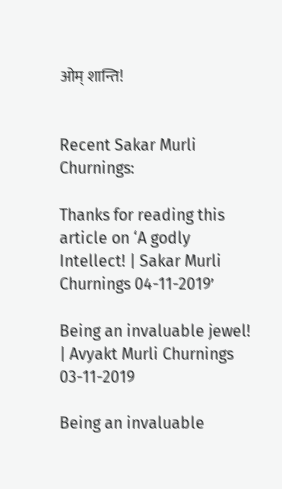ओम् शान्ति!


Recent Sakar Murli Churnings:

Thanks for reading this article on ‘A godly Intellect! | Sakar Murli Churnings 04-11-2019’

Being an invaluable jewel! | Avyakt Murli Churnings 03-11-2019

Being an invaluable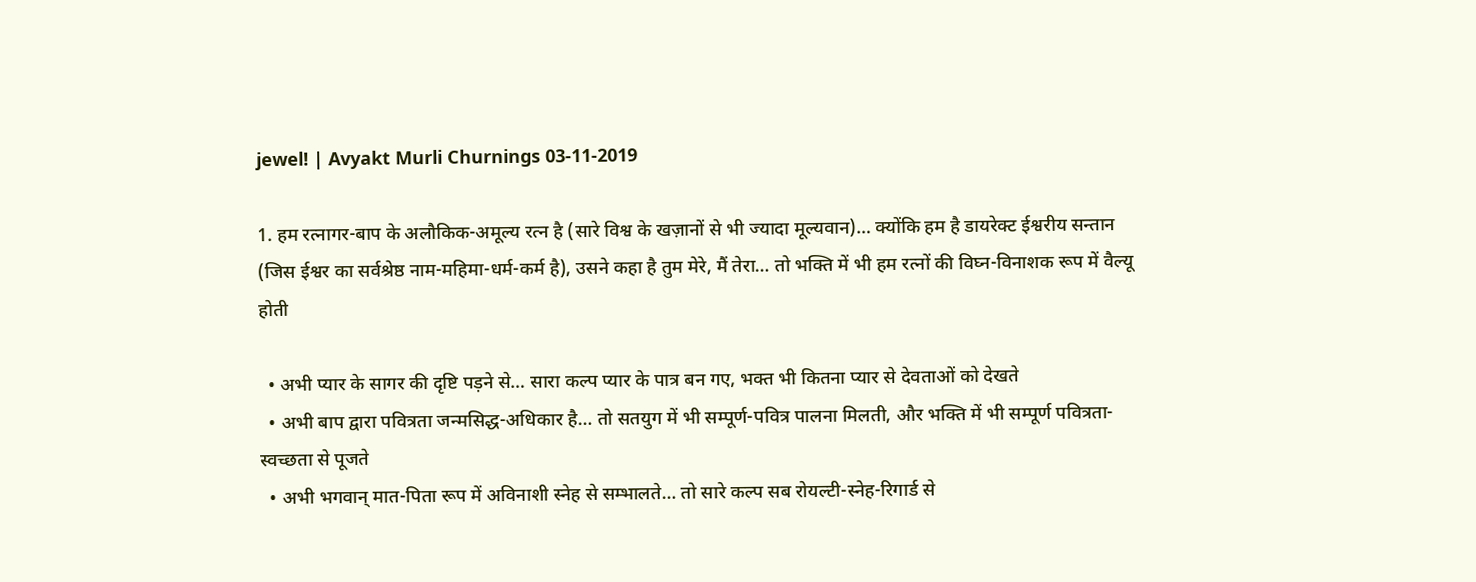jewel! | Avyakt Murli Churnings 03-11-2019

1. हम रत्नागर-बाप के अलौकिक-अमूल्य रत्न है (सारे विश्व के खज़ानों से भी ज्यादा मूल्यवान)… क्योंकि हम है डायरेक्ट ईश्वरीय सन्तान (जिस ईश्वर का सर्वश्रेष्ठ नाम-महिमा-धर्म-कर्म है), उसने कहा है तुम मेरे, मैं तेरा… तो भक्ति में भी हम रत्नों की विघ्न-विनाशक रूप में वैल्यू होती

  • अभी प्यार के सागर की दृष्टि पड़ने से… सारा कल्प प्यार के पात्र बन गए, भक्त भी कितना प्यार से देवताओं को देखते
  • अभी बाप द्वारा पवित्रता जन्मसिद्ध-अधिकार है… तो सतयुग में भी सम्पूर्ण-पवित्र पालना मिलती, और भक्ति में भी सम्पूर्ण पवित्रता-स्वच्छता से पूजते
  • अभी भगवान् मात-पिता रूप में अविनाशी स्नेह से सम्भालते… तो सारे कल्प सब रोयल्टी-स्नेह-रिगार्ड से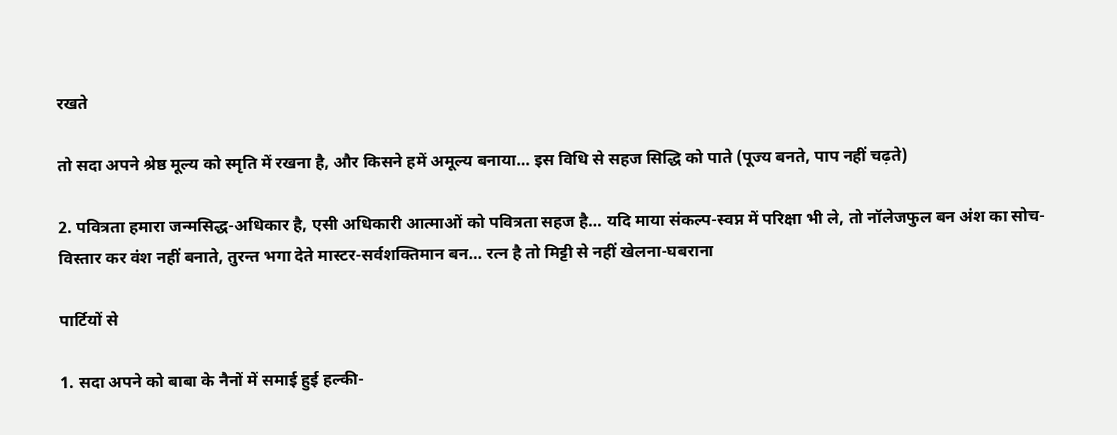रखते

तो सदा अपने श्रेष्ठ मूल्य को स्मृति में रखना है, और किसने हमें अमूल्य बनाया… इस विधि से सहज सिद्धि को पाते (पूज्य बनते, पाप नहीं चढ़ते)

2. पवित्रता हमारा जन्मसिद्ध-अधिकार है, एसी अधिकारी आत्माओं को पवित्रता सहज है… यदि माया संकल्प-स्वप्न में परिक्षा भी ले, तो नॉलेजफुल बन अंश का सोच-विस्तार कर वंश नहीं बनाते, तुरन्त भगा देते मास्टर-सर्वशक्तिमान बन… रत्न है तो मिट्टी से नहीं खेलना-घबराना

पार्टियों से

1. सदा अपने को बाबा के नैनों में समाई हुई हल्की-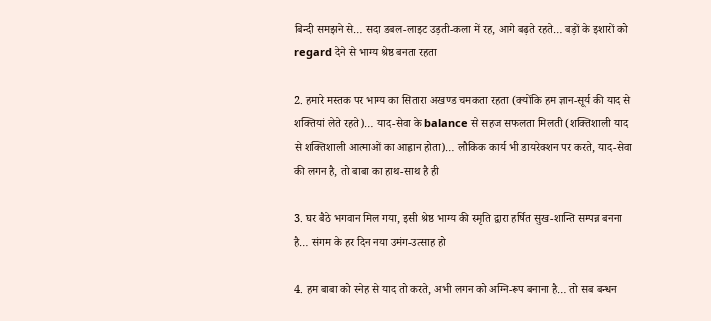बिन्दी समझने से… सदा डबल-लाइट उड़ती-कला में रह, आगे बढ़ते रहते… बड़ों के इशारों को regard देने से भाग्य श्रेष्ठ बनता रहता

2. हमारे मस्तक पर भाग्य का सितारा अखण्ड चमकता रहता (क्योंकि हम ज्ञान-सूर्य की याद से शक्तियां लेते रहते)… याद-सेवा के balance से सहज सफलता मिलती (शक्तिशाली याद से शक्तिशाली आत्माओं का आह्वान होता)… लौकिक कार्य भी डायरेक्शन पर करते, याद-सेवा की लगन है, तो बाबा का हाथ-साथ है ही

3. घर बैठे भगवान मिल गया, इसी श्रेष्ठ भाग्य की स्मृति द्वारा हर्षित सुख-शान्ति सम्पन्न बनना है… संगम के हर दिन नया उमंग-उत्साह हो

4. हम बाबा को स्नेह से याद तो करते, अभी लगन को अग्नि-रूप बनाना है… तो सब बन्धन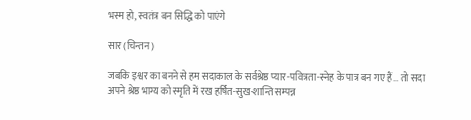भस्म हो, स्वतंत्र बन सिद्धि को पाएंगे

सार (चिन्तन)

जबकि इश्वर का बनने से हम सदाकाल के सर्वश्रेष्ठ प्यार-पवित्रता-स्नेह के पात्र बन गए हैं… तो सदा अपने श्रेष्ठ भाग्य को स्मृति में रख हर्षित-सुख-शान्ति सम्पन्न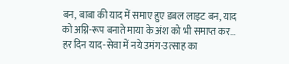बन, बाबा की याद में समाए हुए डबल लाइट बन, याद को अग्नि-रूप बनाते माया के अंश को भी समाप्त कर… हर दिन याद-सेवा में नये उमंग-उत्साह का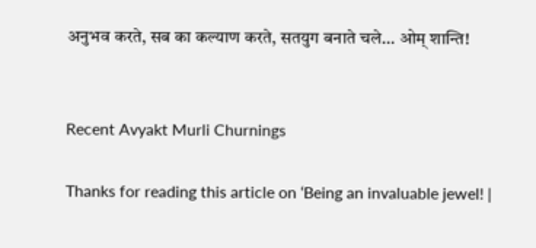अनुभव करते, सब का कल्याण करते, सतयुग बनाते चले… ओम् शान्ति!


Recent Avyakt Murli Churnings

Thanks for reading this article on ‘Being an invaluable jewel! |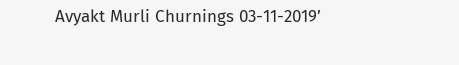Avyakt Murli Churnings 03-11-2019’